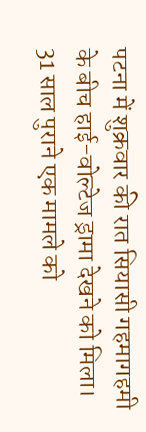पटना में शुक्रवार की रात सियासी गहमागहमी के बीच हाई-वोल्टेज ड्रामा देखने को मिला। 31 साल पुराने एक मामले को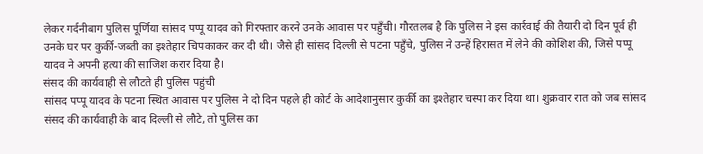लेकर गर्दनीबाग पुलिस पूर्णिया सांसद पप्पू यादव को गिरफ्तार करने उनके आवास पर पहुँची। गौरतलब है कि पुलिस ने इस कार्रवाई की तैयारी दो दिन पूर्व ही उनके घर पर कुर्की-जब्ती का इश्तेहार चिपकाकर कर दी थी। जैसे ही सांसद दिल्ली से पटना पहुँचे, पुलिस ने उन्हें हिरासत में लेने की कोशिश की, जिसे पप्पू यादव ने अपनी हत्या की साजिश करार दिया है।
संसद की कार्यवाही से लौटते ही पुलिस पहुंची
सांसद पप्पू यादव के पटना स्थित आवास पर पुलिस ने दो दिन पहले ही कोर्ट के आदेशानुसार कुर्की का इश्तेहार चस्पा कर दिया था। शुक्रवार रात को जब सांसद संसद की कार्यवाही के बाद दिल्ली से लौटे, तो पुलिस का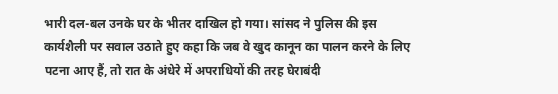भारी दल-बल उनके घर के भीतर दाखिल हो गया। सांसद ने पुलिस की इस कार्यशैली पर सवाल उठाते हुए कहा कि जब वे खुद कानून का पालन करने के लिए पटना आए हैं, तो रात के अंधेरे में अपराधियों की तरह घेराबंदी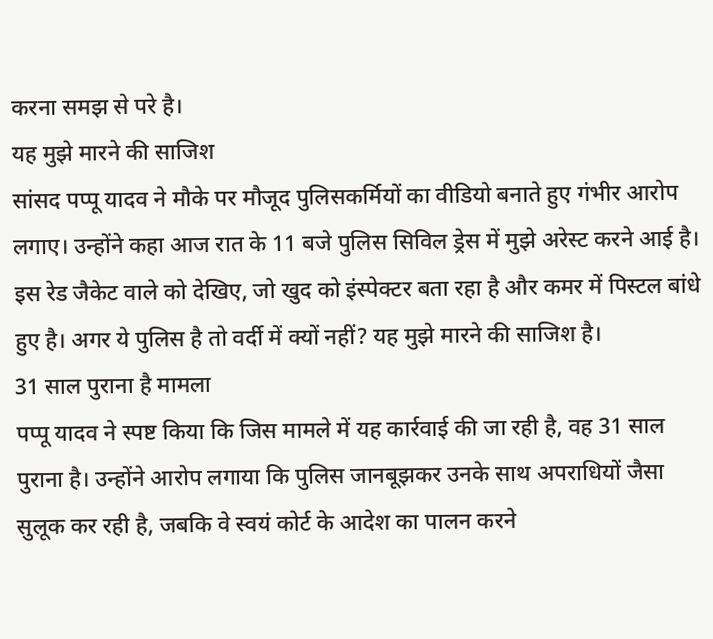करना समझ से परे है।
यह मुझे मारने की साजिश
सांसद पप्पू यादव ने मौके पर मौजूद पुलिसकर्मियों का वीडियो बनाते हुए गंभीर आरोप लगाए। उन्होंने कहा आज रात के 11 बजे पुलिस सिविल ड्रेस में मुझे अरेस्ट करने आई है। इस रेड जैकेट वाले को देखिए, जो खुद को इंस्पेक्टर बता रहा है और कमर में पिस्टल बांधे हुए है। अगर ये पुलिस है तो वर्दी में क्यों नहीं? यह मुझे मारने की साजिश है।
31 साल पुराना है मामला
पप्पू यादव ने स्पष्ट किया कि जिस मामले में यह कार्रवाई की जा रही है, वह 31 साल पुराना है। उन्होंने आरोप लगाया कि पुलिस जानबूझकर उनके साथ अपराधियों जैसा सुलूक कर रही है, जबकि वे स्वयं कोर्ट के आदेश का पालन करने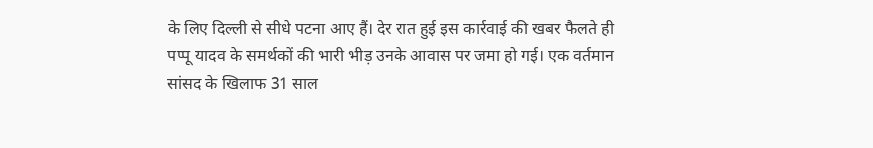के लिए दिल्ली से सीधे पटना आए हैं। देर रात हुई इस कार्रवाई की खबर फैलते ही पप्पू यादव के समर्थकों की भारी भीड़ उनके आवास पर जमा हो गई। एक वर्तमान सांसद के खिलाफ 31 साल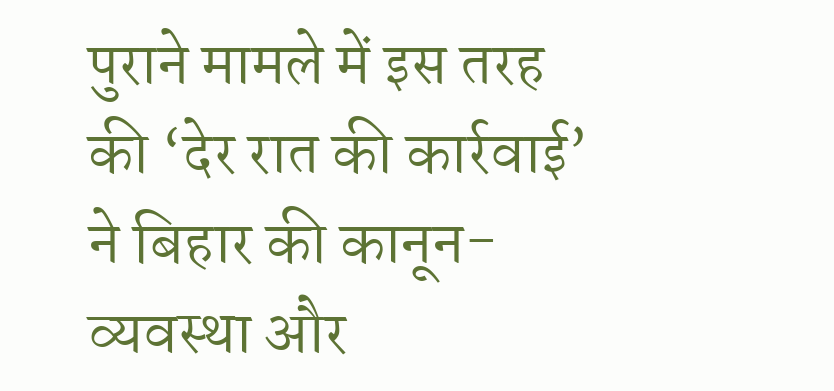पुराने मामले में इस तरह की ‘देर रात की कार्रवाई’ ने बिहार की कानून-व्यवस्था और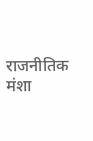राजनीतिक मंशा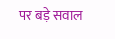पर बड़े सवाल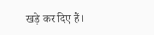खड़े कर दिए हैं।